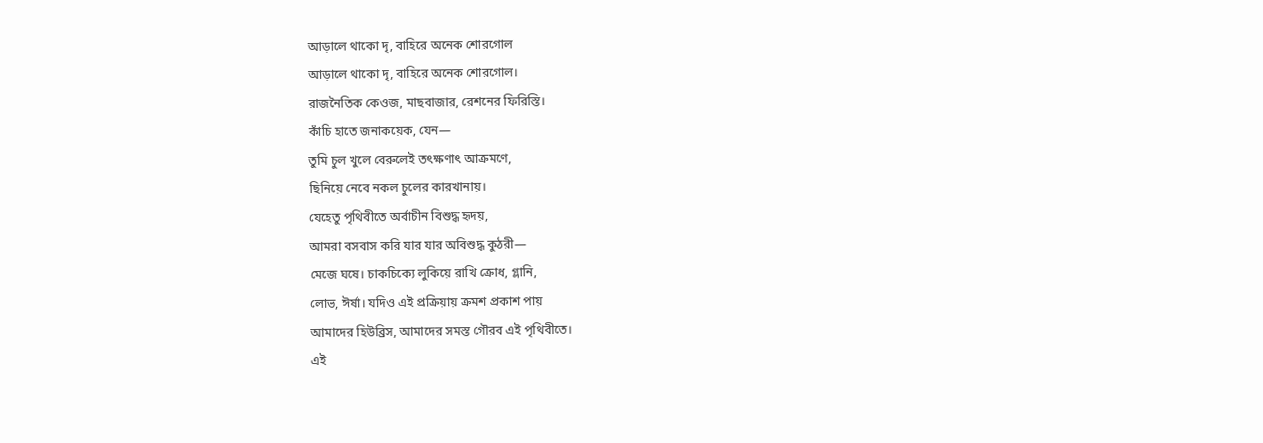আড়ালে থাকো দৃ, বাহিরে অনেক শোরগোল
আড়ালে থাকো দৃ, বাহিরে অনেক শোরগোল।
রাজনৈতিক কেওজ, মাছবাজার, রেশনের ফিরিস্তি।
কাঁচি হাতে জনাকয়েক, যেন—
তুমি চুল খুলে বেরুলেই তৎক্ষণাৎ আক্রমণে,
ছিনিয়ে নেবে নকল চুলের কারখানায়।
যেহেতু পৃথিবীতে অর্বাচীন বিশুদ্ধ হৃদয়,
আমরা বসবাস করি যার যার অবিশুদ্ধ কুঠরী—
মেজে ঘষে। চাকচিক্যে লুকিয়ে রাখি ক্রোধ, গ্লানি,
লোভ, ঈর্ষা। যদিও এই প্রক্রিয়ায় ক্রমশ প্রকাশ পায়
আমাদের হিউব্রিস, আমাদের সমস্ত গৌরব এই পৃথিবীতে।
এই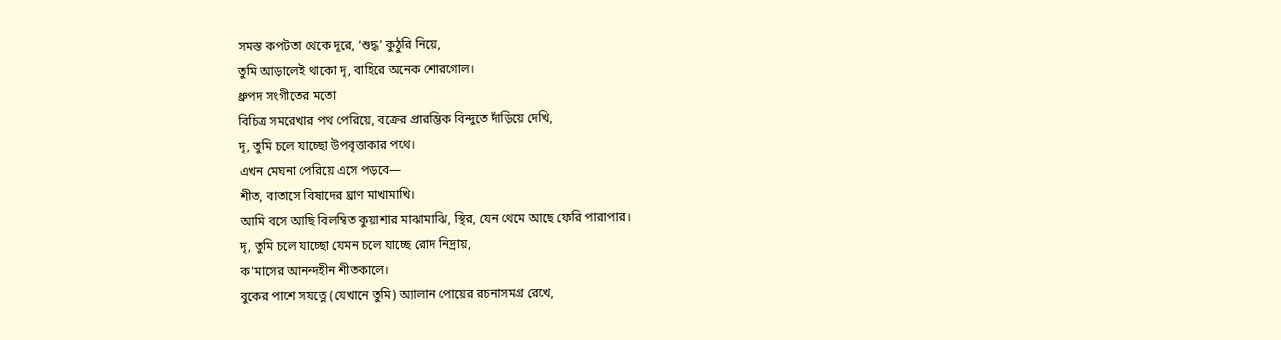সমস্ত কপটতা থেকে দূরে, ‘শুদ্ধ’ কুঠুরি নিয়ে,
তুমি আড়ালেই থাকো দৃ, বাহিরে অনেক শোরগোল।
ধ্রুপদ সংগীতের মতো
বিচিত্র সমরেখার পথ পেরিয়ে, বক্রের প্রারম্ভিক বিন্দুতে দাঁড়িয়ে দেখি,
দৃ, তুমি চলে যাচ্ছো উপবৃত্তাকার পথে।
এখন মেঘনা পেরিয়ে এসে পড়বে—
শীত, বাতাসে বিষাদের ঘ্রাণ মাখামাখি।
আমি বসে আছি বিলম্বিত কুয়াশার মাঝামাঝি, স্থির, যেন থেমে আছে ফেরি পারাপার।
দৃ, তুমি চলে যাচ্ছো যেমন চলে যাচ্ছে রোদ নিদ্রায়,
ক'মাসের আনন্দহীন শীতকালে।
বুকের পাশে সযত্নে (যেখানে তুমি) অ্যালান পোয়ের রচনাসমগ্র রেখে,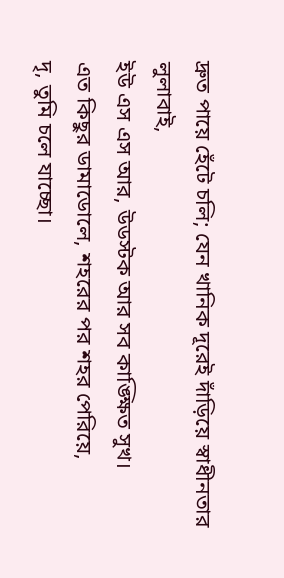দ্রুত পায়ে হেঁটে চলি; যেন খানিক দূরেই দাঁড়িয়ে স্বাধীনতার লুলাবাই,
ইউ এস এস আর, উডস্টক আর সব কাঙ্ক্ষিত সুখ।
এত কিছুর ডামাডোলে, শহরের পর শহর পেরিয়ে,
দৃ, তুমি চলে যাচ্ছো।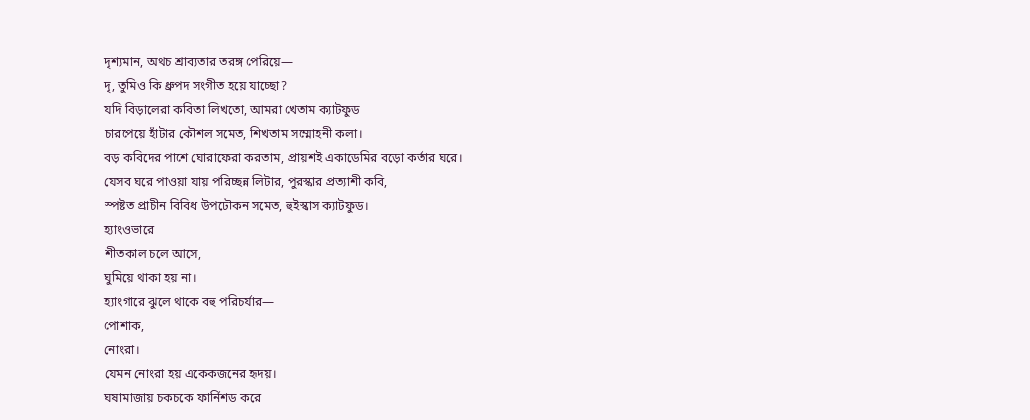দৃশ্যমান, অথচ শ্রাব্যতার তরঙ্গ পেরিয়ে—
দৃ, তুমিও কি ধ্রুপদ সংগীত হয়ে যাচ্ছো?
যদি বিড়ালেরা কবিতা লিখতো, আমরা খেতাম ক্যাটফুড
চারপেয়ে হাঁটার কৌশল সমেত, শিখতাম সম্মোহনী কলা।
বড় কবিদের পাশে ঘোরাফেরা করতাম, প্রায়শই একাডেমির বড়ো কর্তার ঘরে।
যেসব ঘরে পাওয়া যায় পরিচ্ছন্ন লিটার, পুরস্কার প্রত্যাশী কবি,
স্পষ্টত প্রাচীন বিবিধ উপঢৌকন সমেত, হুইস্কাস ক্যাটফুড।
হ্যাংওভারে
শীতকাল চলে আসে,
ঘুমিয়ে থাকা হয় না।
হ্যাংগারে ঝুলে থাকে বহু পরিচর্যার—
পোশাক,
নোংরা।
যেমন নোংরা হয় একেকজনের হৃদয়।
ঘষামাজায় চকচকে ফার্নিশড করে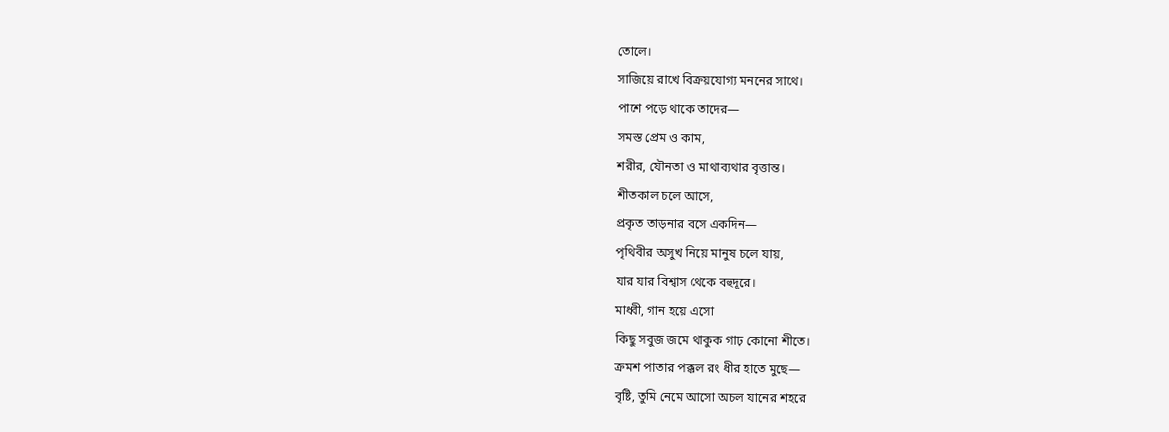তোলে।
সাজিয়ে রাখে বিক্রয়যোগ্য মননের সাথে।
পাশে পড়ে থাকে তাদের—
সমস্ত প্রেম ও কাম,
শরীর, যৌনতা ও মাথাব্যথার বৃত্তান্ত।
শীতকাল চলে আসে,
প্রকৃত তাড়নার বসে একদিন—
পৃথিবীর অসুখ নিয়ে মানুষ চলে যায়,
যার যার বিশ্বাস থেকে বহুদূরে।
মাধ্বী, গান হয়ে এসো
কিছু সবুজ জমে থাকুক গাঢ় কোনো শীতে।
ক্রমশ পাতার পক্কল রং ধীর হাতে মুছে—
বৃষ্টি, তুমি নেমে আসো অচল যানের শহরে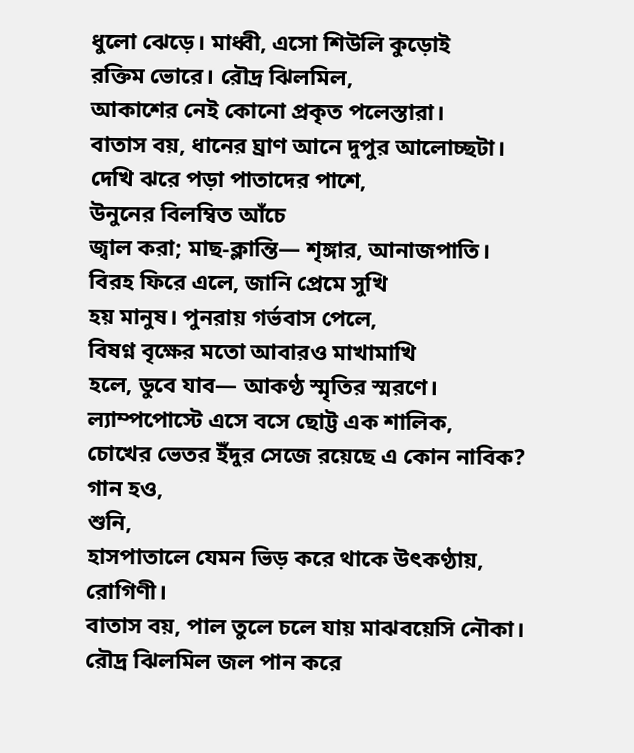ধুলো ঝেড়ে। মাধ্বী, এসো শিউলি কুড়োই
রক্তিম ভোরে। রৌদ্র ঝিলমিল,
আকাশের নেই কোনো প্রকৃত পলেস্তারা।
বাতাস বয়, ধানের ঘ্রাণ আনে দুপুর আলোচ্ছটা।
দেখি ঝরে পড়া পাতাদের পাশে,
উনুনের বিলম্বিত আঁচে
জ্বাল করা; মাছ-ক্লান্তি— শৃঙ্গার, আনাজপাতি।
বিরহ ফিরে এলে, জানি প্রেমে সুখি
হয় মানুষ। পুনরায় গর্ভবাস পেলে,
বিষণ্ন বৃক্ষের মতো আবারও মাখামাখি
হলে, ডুবে যাব— আকণ্ঠ স্মৃতির স্মরণে।
ল্যাম্পপোস্টে এসে বসে ছোট্ট এক শালিক,
চোখের ভেতর ইঁদুর সেজে রয়েছে এ কোন নাবিক?
গান হও,
শুনি,
হাসপাতালে যেমন ভিড় করে থাকে উৎকণ্ঠায়, রোগিণী।
বাতাস বয়, পাল তুলে চলে যায় মাঝবয়েসি নৌকা।
রৌদ্র ঝিলমিল জল পান করে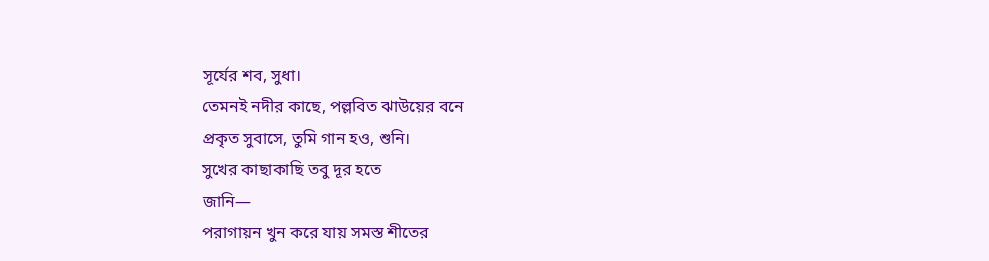সূর্যের শব, সুধা।
তেমনই নদীর কাছে, পল্লবিত ঝাউয়ের বনে
প্রকৃত সুবাসে, তুমি গান হও, শুনি।
সুখের কাছাকাছি তবু দূর হতে
জানি—
পরাগায়ন খুন করে যায় সমস্ত শীতের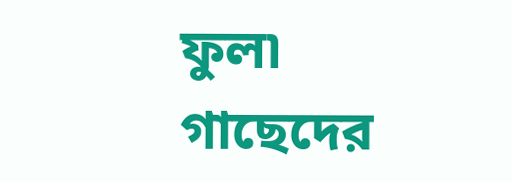ফুল৷
গাছেদের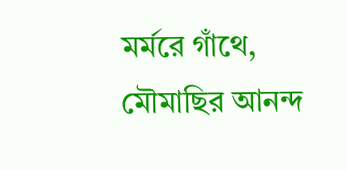মর্মরে গাঁথে, মৌমাছির আনন্দ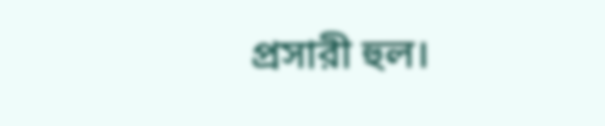প্রসারী হুল।